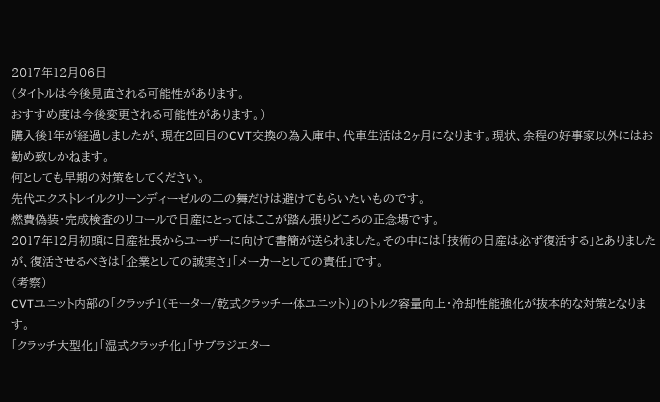2017年12月06日
(タイトルは今後見直される可能性があります。
おすすめ度は今後変更される可能性があります。)
購入後1年が経過しましたが、現在2回目のCVT交換の為入庫中、代車生活は2ヶ月になります。現状、余程の好事家以外にはお勧め致しかねます。
何としても早期の対策をしてください。
先代エクストレイルクリーンディーゼルの二の舞だけは避けてもらいたいものです。
燃費偽装・完成検査のリコールで日産にとってはここが踏ん張りどころの正念場です。
2017年12月初頭に日産社長からユーザーに向けて書簡が送られました。その中には「技術の日産は必ず復活する」とありましたが、復活させるべきは「企業としての誠実さ」「メーカーとしての責任」です。
(考察)
CVTユニット内部の「クラッチ1(モーター/乾式クラッチ一体ユニット)」のトルク容量向上・冷却性能強化が抜本的な対策となります。
「クラッチ大型化」「湿式クラッチ化」「サブラジエター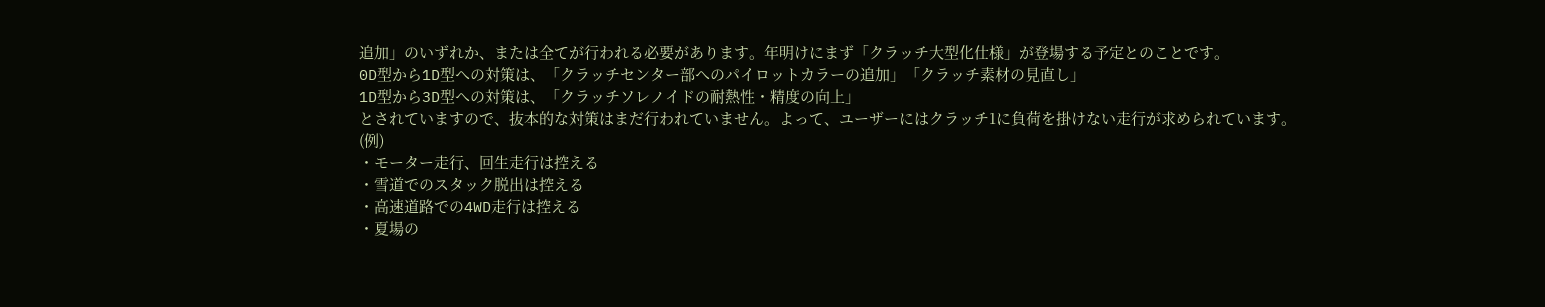追加」のいずれか、または全てが行われる必要があります。年明けにまず「クラッチ大型化仕様」が登場する予定とのことです。
0D型から1D型への対策は、「クラッチセンター部へのパイロットカラーの追加」「クラッチ素材の見直し」
1D型から3D型への対策は、「クラッチソレノイドの耐熱性・精度の向上」
とされていますので、抜本的な対策はまだ行われていません。よって、ユーザーにはクラッチ1に負荷を掛けない走行が求められています。
(例)
・モーター走行、回生走行は控える
・雪道でのスタック脱出は控える
・高速道路での4WD走行は控える
・夏場の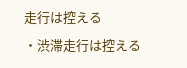走行は控える
・渋滞走行は控える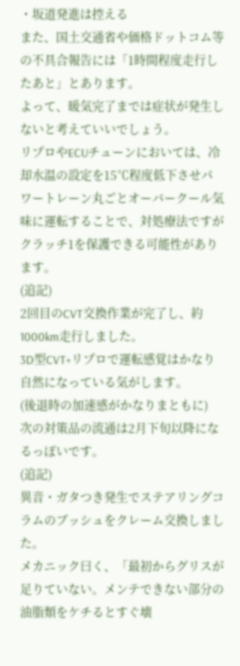・坂道発進は控える
また、国土交通省や価格ドットコム等の不具合報告には「1時間程度走行したあと」とあります。
よって、暖気完了までは症状が発生しないと考えていいでしょう。
リプロやECUチューンにおいては、冷却水温の設定を15℃程度低下させパワートレーン丸ごとオーバークール気味に運転することで、対処療法ですがクラッチ1を保護できる可能性があります。
(追記)
2回目のCVT交換作業が完了し、約1000km走行しました。
3D型CVT+リプロで運転感覚はかなり自然になっている気がします。
(後退時の加速感がかなりまともに)
次の対策品の流通は2月下旬以降になるっぽいです。
(追記)
異音・ガタつき発生でステアリングコラムのブッシュをクレーム交換しました。
メカニック曰く、「最初からグリスが足りていない。メンテできない部分の油脂類をケチるとすぐ壊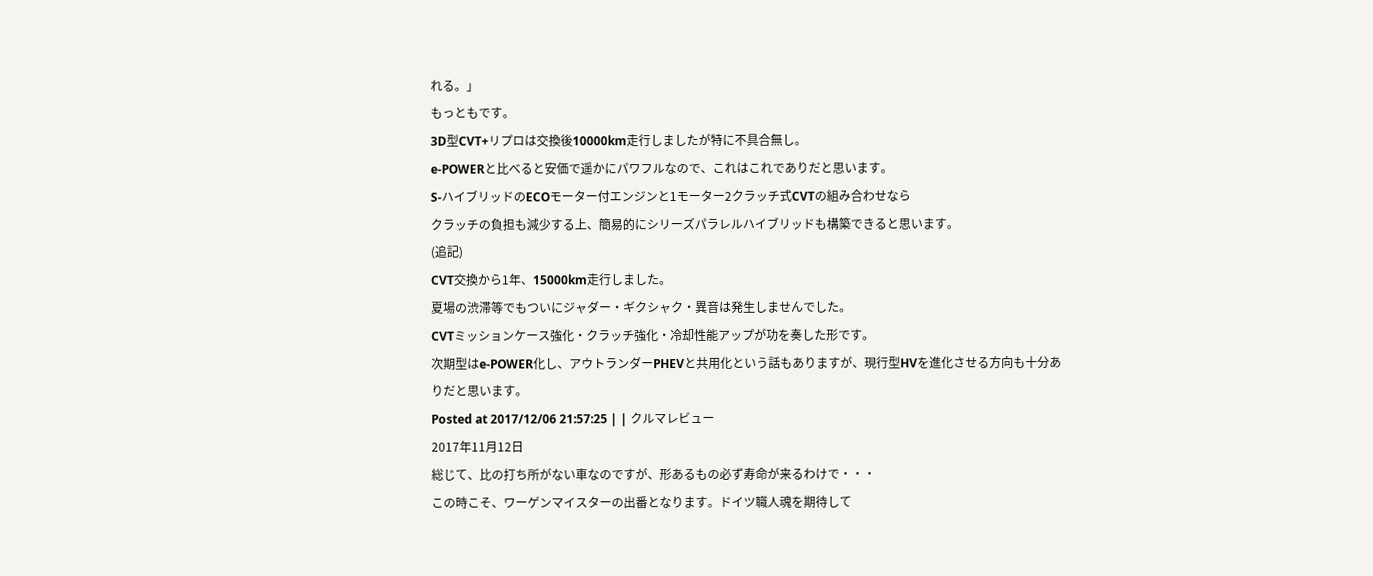れる。」
もっともです。
3D型CVT+リプロは交換後10000km走行しましたが特に不具合無し。
e-POWERと比べると安価で遥かにパワフルなので、これはこれでありだと思います。
S-ハイブリッドのECOモーター付エンジンと1モーター2クラッチ式CVTの組み合わせなら
クラッチの負担も減少する上、簡易的にシリーズパラレルハイブリッドも構築できると思います。
(追記)
CVT交換から1年、15000km走行しました。
夏場の渋滞等でもついにジャダー・ギクシャク・異音は発生しませんでした。
CVTミッションケース強化・クラッチ強化・冷却性能アップが功を奏した形です。
次期型はe-POWER化し、アウトランダーPHEVと共用化という話もありますが、現行型HVを進化させる方向も十分ありだと思います。
Posted at 2017/12/06 21:57:25 | | クルマレビュー
2017年11月12日
総じて、比の打ち所がない車なのですが、形あるもの必ず寿命が来るわけで・・・
この時こそ、ワーゲンマイスターの出番となります。ドイツ職人魂を期待して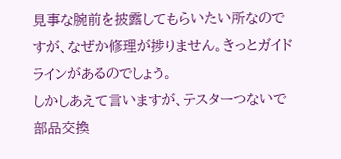見事な腕前を披露してもらいたい所なのですが、なぜか修理が捗りません。きっとガイドラインがあるのでしょう。
しかしあえて言いますが、テスターつないで部品交換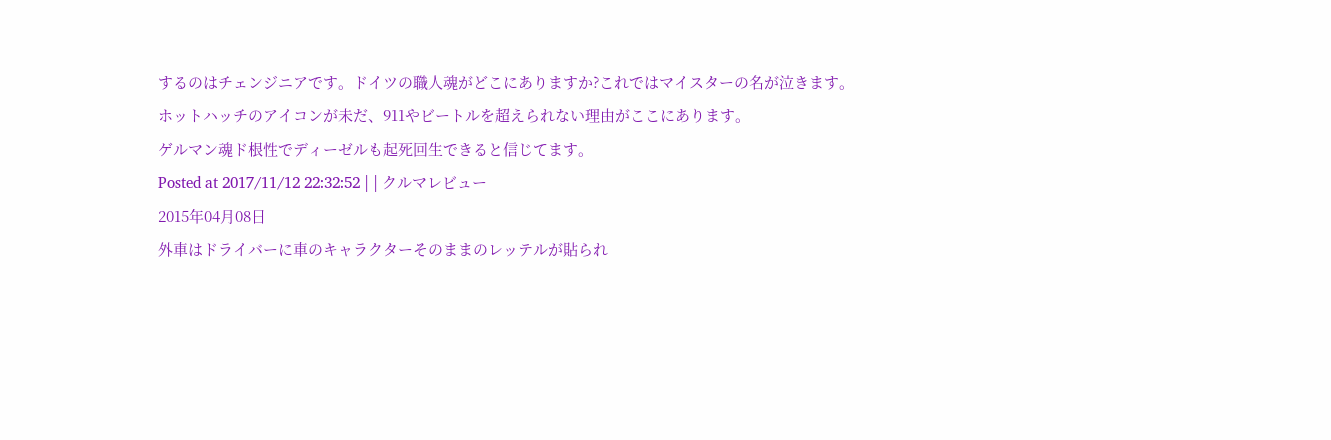するのはチェンジニアです。ドイツの職人魂がどこにありますか?これではマイスターの名が泣きます。
ホットハッチのアイコンが未だ、911やビートルを超えられない理由がここにあります。
ゲルマン魂ド根性でディーゼルも起死回生できると信じてます。
Posted at 2017/11/12 22:32:52 | | クルマレビュー
2015年04月08日
外車はドライバーに車のキャラクターそのままのレッテルが貼られ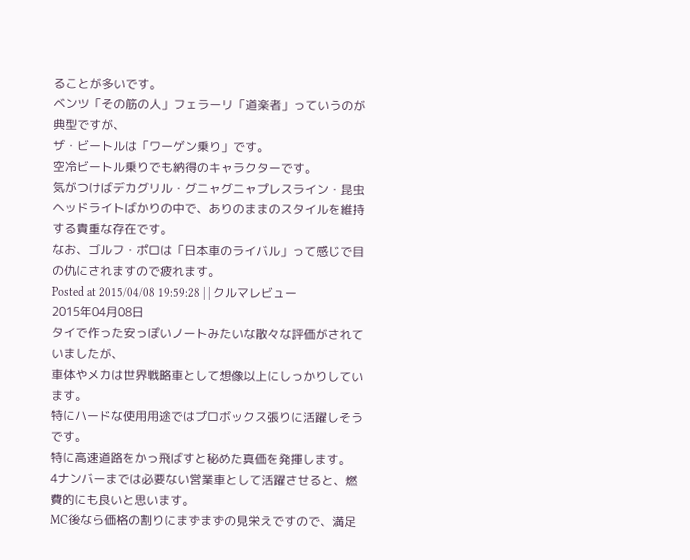ることが多いです。
ベンツ「その筋の人」フェラーリ「道楽者」っていうのが典型ですが、
ザ・ビートルは「ワーゲン乗り」です。
空冷ビートル乗りでも納得のキャラクターです。
気がつけばデカグリル・グニャグニャプレスライン・昆虫ヘッドライトばかりの中で、ありのままのスタイルを維持する貴重な存在です。
なお、ゴルフ・ポロは「日本車のライバル」って感じで目の仇にされますので疲れます。
Posted at 2015/04/08 19:59:28 | | クルマレビュー
2015年04月08日
タイで作った安っぽいノートみたいな散々な評価がされていましたが、
車体やメカは世界戦略車として想像以上にしっかりしています。
特にハードな使用用途ではプロボックス張りに活躍しそうです。
特に高速道路をかっ飛ばすと秘めた真価を発揮します。
4ナンバーまでは必要ない営業車として活躍させると、燃費的にも良いと思います。
MC後なら価格の割りにまずまずの見栄えですので、満足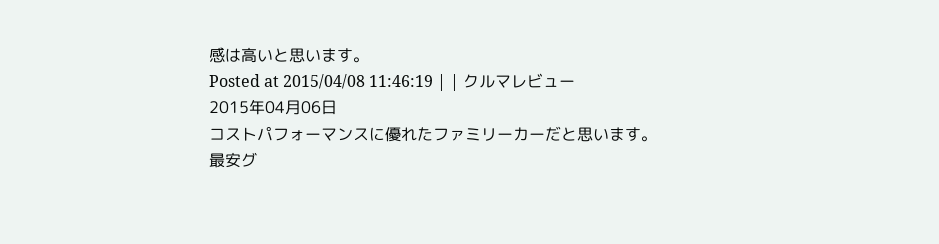感は高いと思います。
Posted at 2015/04/08 11:46:19 | | クルマレビュー
2015年04月06日
コストパフォーマンスに優れたファミリーカーだと思います。
最安グ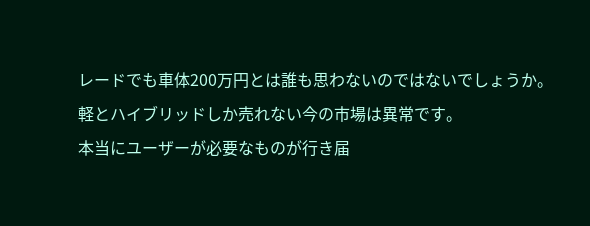レードでも車体200万円とは誰も思わないのではないでしょうか。
軽とハイブリッドしか売れない今の市場は異常です。
本当にユーザーが必要なものが行き届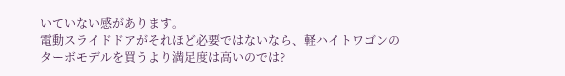いていない感があります。
電動スライドドアがそれほど必要ではないなら、軽ハイトワゴンのターボモデルを買うより満足度は高いのでは?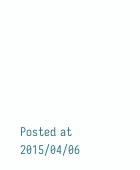Posted at 2015/04/06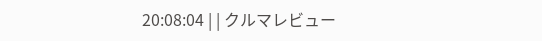20:08:04 | | クルマレビュー